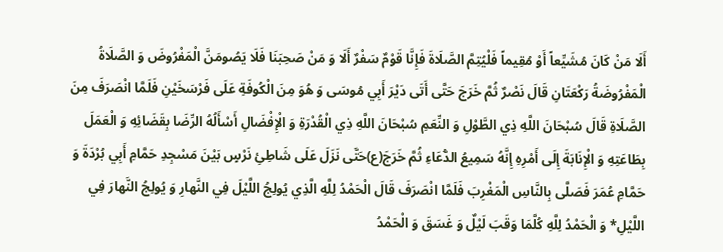أَلَا مَنْ كَانَ مُشَيِّعاً أَوْ مُقِيماً فَلْيُتِمَّ الصَّلَاةَ فَإِنَّا قَوْمٌ سَفْرٌ أَلَا وَ مَنْ صَحِبَنَا فَلَا يَصُومَنَّ الْمَفْرُوضَ وَ الصَّلَاةُ الْمَفْرُوضَةُ رَكْعَتَانِ قَالَ نَصْرٌ ثُمَّ خَرَجَ حَتَّى أَتَى دَيْرَ أَبِي مُوسَى وَ هُوَ مِنَ الْكُوفَةِ عَلَى فَرْسَخَيْنِ فَلَمَّا انْصَرَفَ مِنَ الصَّلَاةِ قَالَ سُبْحَانَ اللَّهِ ذِي الطَّوْلِ وَ النِّعَمِ سُبْحَانَ اللَّهِ ذِي الْقُدْرَةِ وَ الْإِفْضَالِ أَسْأَلُهُ الرِّضَا بِقَضَائِهِ وَ الْعَمَلَ بِطَاعَتِهِ وَ الْإِنَابَةَ إِلَى أَمْرِهِ إِنَّهُ سَمِيعُ الدُّعَاءِ ثُمَّ خَرَجَ(ع)حَتَّى نَزَلَ عَلَى شَاطِئِ نَرْسٍ بَيْنَ مَسْجِدِ حَمَّامِ أَبِي بُرْدَةَ وَ حَمَّامِ عُمَرَ فَصَلَّى بِالنَّاسِ الْمَغْرِبَ فَلَمَّا انْصَرَفَ قَالَ الْحَمْدُ لِلَّهِ الَّذِي يُولِجُ اللَّيْلَ فِي النَّهارِ وَ يُولِجُ النَّهارَ فِي اللَّيْلِ* وَ الْحَمْدُ لِلَّهِ كُلَّمَا وَقَبَ لَيْلٌ وَ غَسَقَ وَ الْحَمْدُ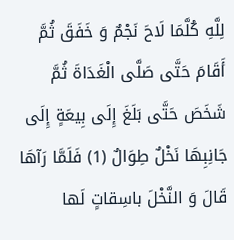لِلَّهِ كُلَّمَا لَاحَ نَجْمٌ وَ خَفَقَ ثُمَّ أَقَامَ حَتَّى صَلَّى الْغَدَاةَ ثُمَّ شَخَصَ حَتَّى بَلَغَ إِلَى بِيعَةٍ إِلَى جَانِبِهَا نَخْلٌ طِوَالٌ (1) فَلَمَّا رَآهَا قَالَ وَ النَّخْلَ باسِقاتٍ لَها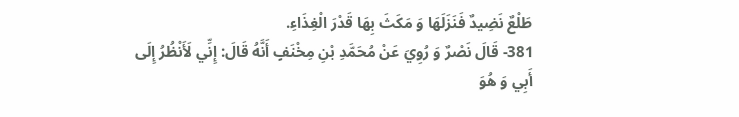طَلْعٌ نَضِيدٌ فَنَزَلَهَا وَ مَكَثَ بِهَا قَدْرَ الْغِذَاءِ.
381- قَالَ نَصْرٌ وَ رُوِيَ عَنْ مُحَمَّدِ بْنِ مِخْنَفٍ أَنَّهُ قَالَ: إِنِّي لَأَنْظُرُ إِلَى أَبِي وَ هُوَ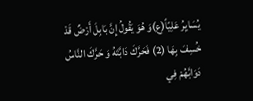يُسَايِرُ عَلِيّاً(ع)وَ هُوَ يَقُولُ إِنَّ بَابِلَ أَرْضٌ قَدْ خُسِفَ بِهَا (2) فَحَرَّكَ دَابَّتَهُ وَ حَرَّكَ النَّاسُ دَوَابَّهُمْ فِي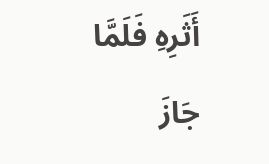أَثَرِهِ فَلَمَّا جَازَ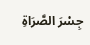جِسْرَ الصَّرَاةِ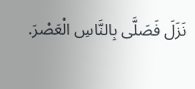نَزَلَ فَصَلَّى بِالنَّاسِ الْعَصْرَ.